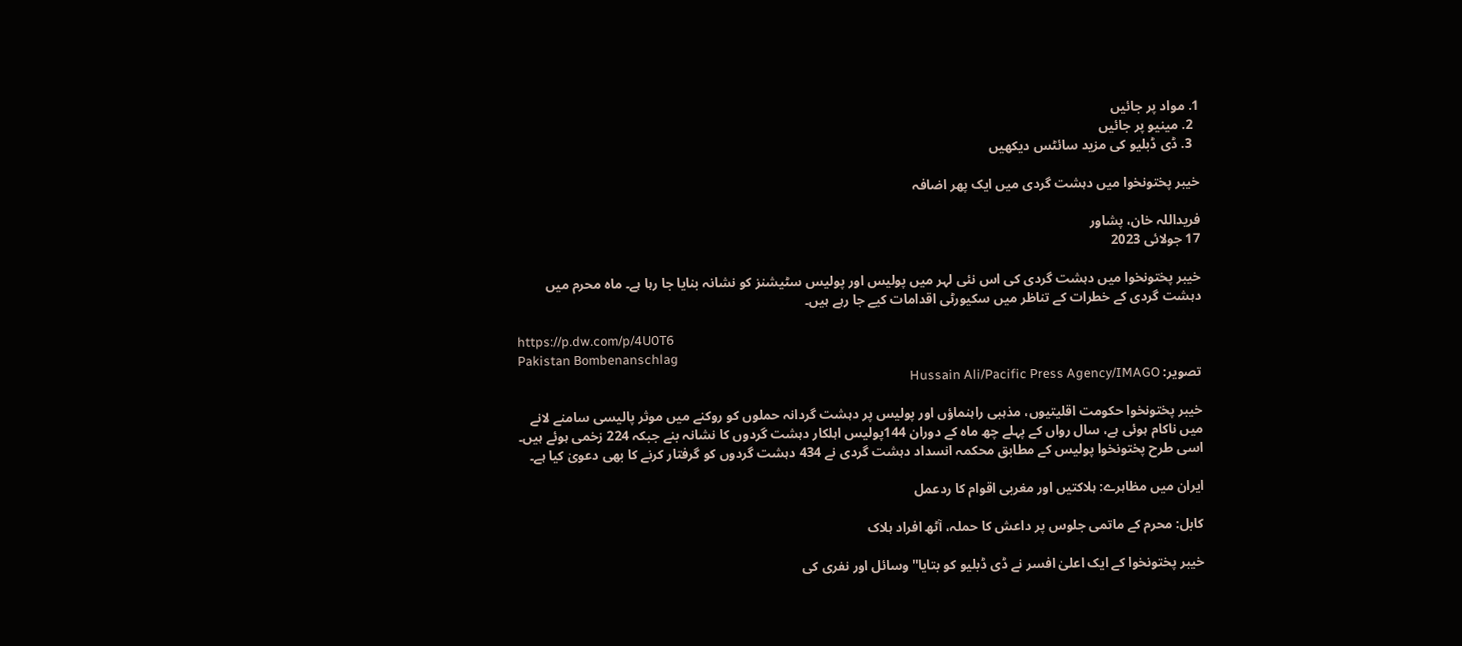1. مواد پر جائیں
  2. مینیو پر جائیں
  3. ڈی ڈبلیو کی مزید سائٹس دیکھیں

خیبر پختونخوا میں دہشت گردی میں ایک پھر اضافہ

فریداللہ خان، پشاور
17 جولائی 2023

خیبر پختونخوا میں دہشت گردی کی اس نئی لہر میں پولیس اور پولیس سٹیشنز کو نشانہ بنایا جا رہا ہے۔ ماہ محرم میں دہشت گردی کے خطرات کے تناظر میں سکیورٹی اقدامات کیے جا رہے ہیں۔

https://p.dw.com/p/4U0T6
Pakistan Bombenanschlag
تصویر: Hussain Ali/Pacific Press Agency/IMAGO

خیبر پختونخوا حکومت اقلیتیوں، مذہبی راہنماؤں اور پولیس پر دہشت گردانہ حملوں کو روکنے میں موثر پالیسی سامنے لانے میں ناکام ہوئی ہے، سال رواں کے پہلے چھ ماہ کے دوران 144پولیس اہلکار دہشت گردوں کا نشانہ بنے جبکہ 224 زخمی ہوئے ہیں۔ اسی طرح پختونخوا پولیس کے مطابق محکمہ انسداد دہشت گردی نے 434 دہشت گردوں کو گرفتار کرنے کا بھی دعویٰ کیا ہے۔

ایران میں مظاہرے: ہلاکتیں اور مغربی اقوام کا ردعمل

کابل: محرم کے ماتمی جلوس پر داعش کا حملہ، آٹھ افراد ہلاک

خیبر پختونخوا کے ایک اعلیٰ افسر نے ڈی ڈبلیو کو بتایا''وسائل اور نفری کی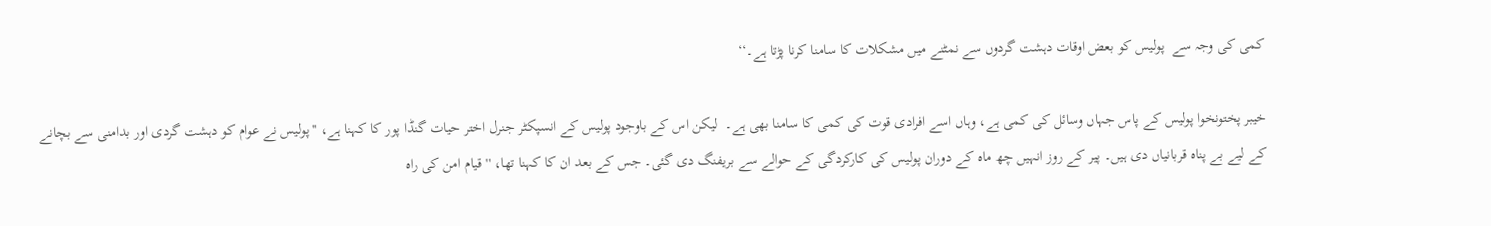کمی کی وجہ سے  پولیس کو بعض اوقات دہشت گردوں سے نمٹنے میں مشکلات کا سامنا کرنا پڑتا ہے۔‘‘

خیبر پختونخوا پولیس کے پاس جہاں وسائل کی کمی ہے، وہاں اسے افرادی قوت کی کمی کا سامنا بھی ہے۔  لیکن اس کے باوجود پولیس کے انسپکٹر جنرل اختر حیات گنڈا پور کا کہنا ہے، ''پولیس نے عوام کو دہشت گردی اور بدامنی سے بچانے کے لیے بے پناہ قربانیاں دی ہیں۔ پیر کے روز انہیں چھ ماہ کے دوران پولیس کی کارکردگی کے حوالے سے بریفنگ دی گئی۔ جس کے بعد ان کا کہنا تھا، ''قیام امن کی راہ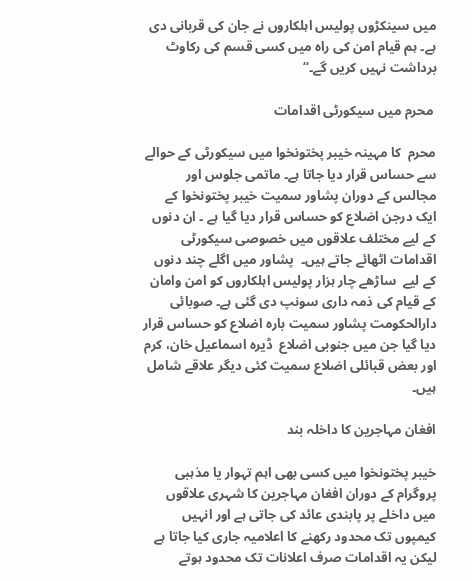میں سینکڑوں پولیس اہلکاروں نے جان کی قربانی دی ہے۔ ہم قیام امن کی راہ میں کسی قسم کی رکاوٹ برداشت نہیں کریں گے۔‘‘

 محرم میں سیکورٹی اقدامات

محرم  کا مہینہ خیبر پختونخوا میں سیکورٹی کے حوالے سے حساس قرار دیا جاتا ہے۔ ماتمی جلوس اور مجالس کے دوران پشاور سمیت خیبر پختونخوا کے ایک درجن اضلاع کو حساس قرار دیا گیا ہے ۔ ان دنوں کے لیے مختلف علاقوں میں خصوصی سیکورٹی اقدامات اٹھائے جاتے ہیں۔  پشاور میں اگلے چند دنوں کے لیے  ساڑھے چار ہزار پولیس اہلکاروں کو امن وامان کے قیام کی ذمہ داری سونپ دی گئی ہے۔ صوبائی دارالحکومت پشاور سمیت بارہ اضلاع کو حساس قرار دیا گیا جن میں جنوبی اضلاع  ڈیرہ اسماعیل خان، کرم  اور بعض قبائلی اضلاع سمیت کئی دیگر علاقے شامل ہیں۔

افغان مہاجرین کا داخلہ بند

خیبر پختونخوا میں کسی بھی اہم تہوار یا مذہبی پروگرام کے دوران افغان مہاجرین کا شہری علاقوں میں داخلے پر پابندی عائد کی جاتی ہے اور انہیں کیمپوں تک محدود رکھنے کا اعلامیہ جاری کیا جاتا ہے لیکن یہ اقدامات صرف اعلانات تک محدود ہوتے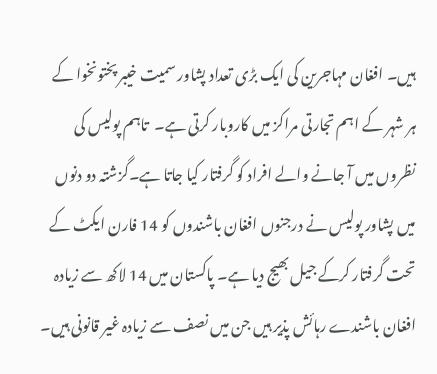ہیں۔ افغان مہاجرین کی ایک بڑی تعداد پشاور سمیت خیبر پختونخوا کے ہر شہر کے اہم تجارتی مراکز میں کاروبار کرتی ہے۔  تاہم پولیس کی نظروں میں آ جانے والے افراد کو گرفتار کیا جاتا ہے۔گزشتہ دو دنوں میں پشاور پولیس نے درجنوں افغان باشندوں کو 14 فارن ایکٹ کے تحت گرفتار کرکے جیل بھیج دیا ہے۔ پاکستان میں 14 لاکھ سے زیادہ افغان باشندے رہائش پذیر ہیں جن میں نصف سے زیادہ غیر قانونی ہیں۔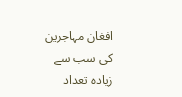افغان مہاجرین کی سب سے زیادہ تعداد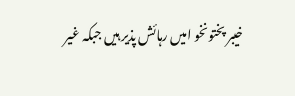خیبر پختونخو امیں رہائش پذیر ہیں جبکہ غیر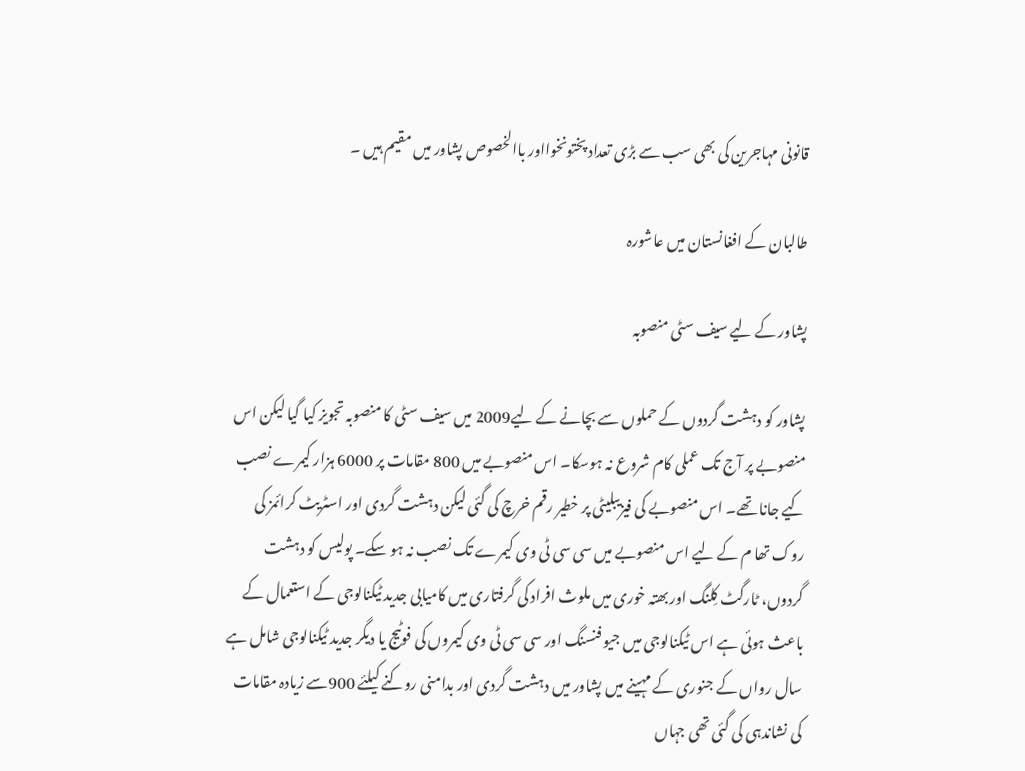قانونی مہاجرین کی بھی سب سے بڑی تعداد پختونخوااور باالخصوص پشاور میں مقیم ہیں ۔

طالبان کے افغانستان میں عاشورہ

پشاور کے لیے سیف سٹی منصوبہ

پشاور کو دہشت گردوں کے حملوں سے بچانے کے لیے2009 میں سیف سٹی کا منصوبہ تجویز کیا گیا لیکن اس منصوبے پر آج تک عملی کام شروع نہ ہوسکا۔ اس منصوبے میں 800 مقامات پر 6000 ہزار کیمرے نصب کیے جانا تھے۔ اس منصوبے کی فیزیبلیٹی پر خطیر رقم خرچ کی گئی لیکن دہشت گردی اور اسٹریٹ کرائمز کی روک تھا م کے لیے اس منصوبے میں سی سی ٹی وی کیمرے تک نصب نہ ہو سکے۔ پولیس کو دہشت گردوں، ٹارگٹ کِلنگ اور بھتہ خوری میں ملوث افراد کی گرفتاری میں کامیابی جدید ٹیکنالوجی کے استعمال کے باعث ہوئی ہے اس ٹیکنالوجی میں جیو فنسنگ اور سی سی ٹی وی کیمروں کی فوٹیج یا دیگر جدید ٹیکنالوجی شامل ہے سال رواں کے جنوری کے مہینے میں پشاور میں دہشت گردی اور بدامنی روکنے کیلئے 900سے زیادہ مقامات کی نشاندہی کی گئی تھی جہاں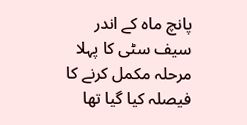پانچ ماہ کے اندر سیف سٹی کا پہلا مرحلہ مکمل کرنے کا فیصلہ کیا گیا تھا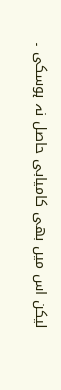لیکن اس میں بھی کامیابی حاصل نہ ہوسکی ۔